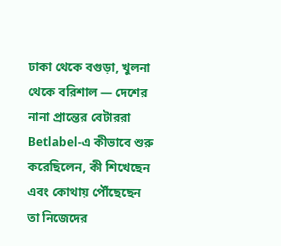ঢাকা থেকে বগুড়া, খুলনা থেকে বরিশাল — দেশের নানা প্রান্তের বেটাররা Betlabel-এ কীভাবে শুরু করেছিলেন, কী শিখেছেন এবং কোথায় পৌঁছেছেন তা নিজেদের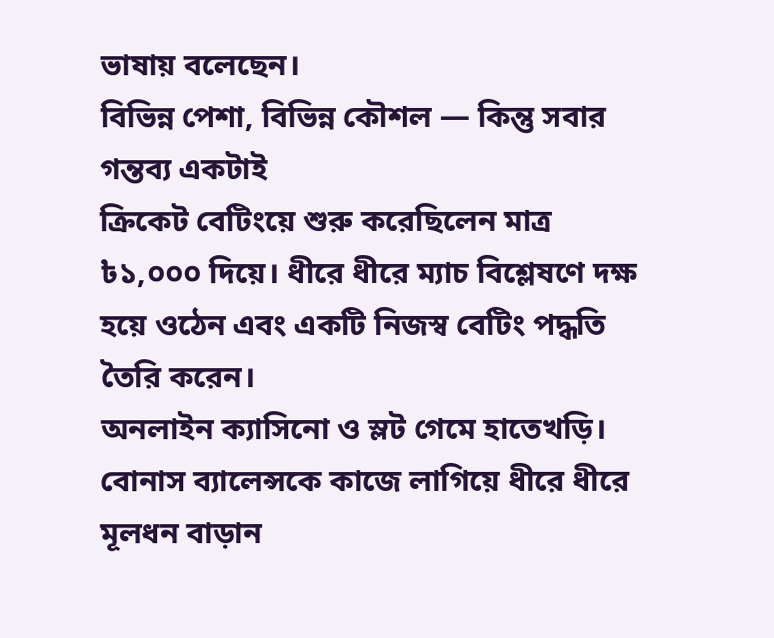ভাষায় বলেছেন।
বিভিন্ন পেশা, বিভিন্ন কৌশল — কিন্তু সবার গন্তব্য একটাই
ক্রিকেট বেটিংয়ে শুরু করেছিলেন মাত্র ৳১,০০০ দিয়ে। ধীরে ধীরে ম্যাচ বিশ্লেষণে দক্ষ হয়ে ওঠেন এবং একটি নিজস্ব বেটিং পদ্ধতি তৈরি করেন।
অনলাইন ক্যাসিনো ও স্লট গেমে হাতেখড়ি। বোনাস ব্যালেন্সকে কাজে লাগিয়ে ধীরে ধীরে মূলধন বাড়ান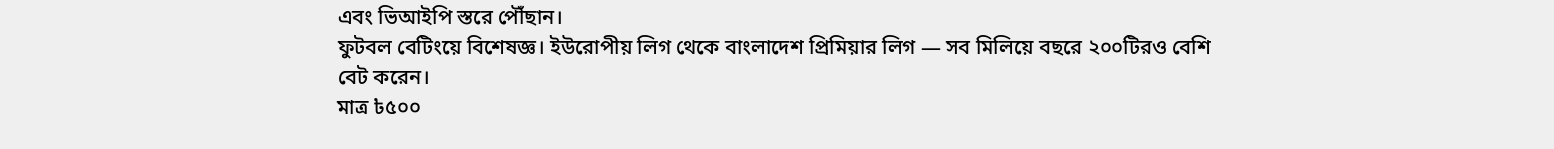এবং ভিআইপি স্তরে পৌঁছান।
ফুটবল বেটিংয়ে বিশেষজ্ঞ। ইউরোপীয় লিগ থেকে বাংলাদেশ প্রিমিয়ার লিগ — সব মিলিয়ে বছরে ২০০টিরও বেশি বেট করেন।
মাত্র ৳৫০০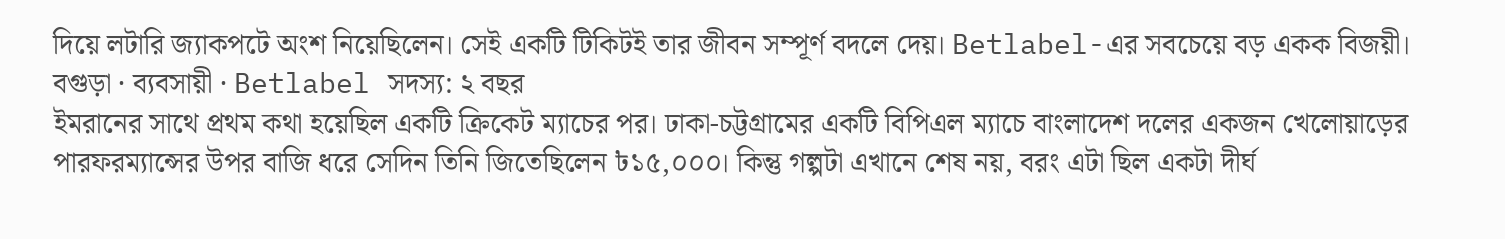দিয়ে লটারি জ্যাকপটে অংশ নিয়েছিলেন। সেই একটি টিকিটই তার জীবন সম্পূর্ণ বদলে দেয়। Betlabel-এর সবচেয়ে বড় একক বিজয়ী।
বগুড়া · ব্যবসায়ী · Betlabel সদস্য: ২ বছর
ইমরানের সাথে প্রথম কথা হয়েছিল একটি ক্রিকেট ম্যাচের পর। ঢাকা-চট্টগ্রামের একটি বিপিএল ম্যাচে বাংলাদেশ দলের একজন খেলোয়াড়ের পারফরম্যান্সের উপর বাজি ধরে সেদিন তিনি জিতেছিলেন ৳১৫,০০০। কিন্তু গল্পটা এখানে শেষ নয়, বরং এটা ছিল একটা দীর্ঘ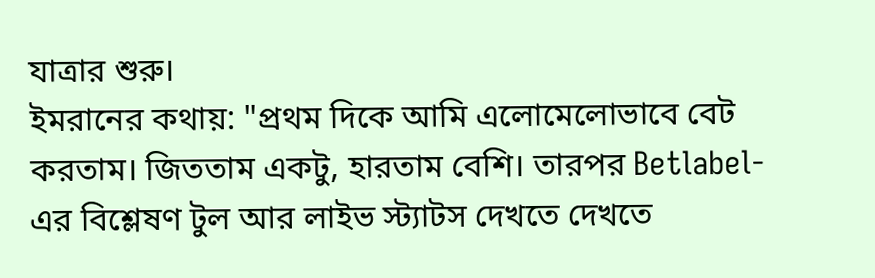যাত্রার শুরু।
ইমরানের কথায়: "প্রথম দিকে আমি এলোমেলোভাবে বেট করতাম। জিততাম একটু, হারতাম বেশি। তারপর Betlabel-এর বিশ্লেষণ টুল আর লাইভ স্ট্যাটস দেখতে দেখতে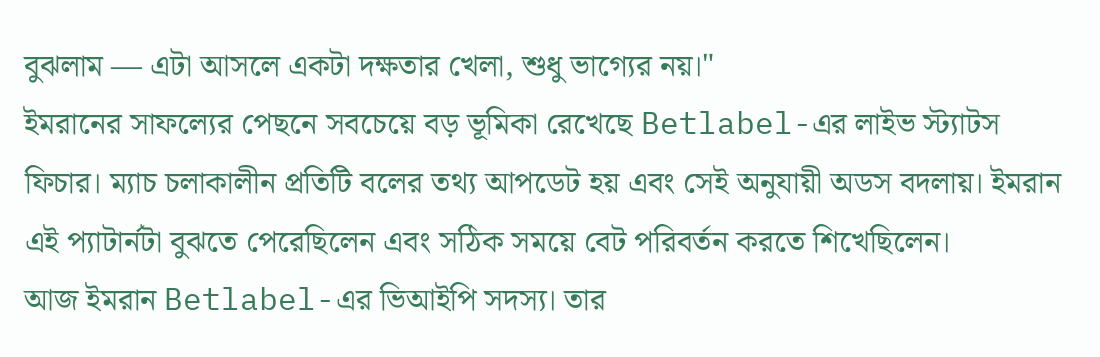বুঝলাম — এটা আসলে একটা দক্ষতার খেলা, শুধু ভাগ্যের নয়।"
ইমরানের সাফল্যের পেছনে সবচেয়ে বড় ভূমিকা রেখেছে Betlabel-এর লাইভ স্ট্যাটস ফিচার। ম্যাচ চলাকালীন প্রতিটি বলের তথ্য আপডেট হয় এবং সেই অনুযায়ী অডস বদলায়। ইমরান এই প্যাটার্নটা বুঝতে পেরেছিলেন এবং সঠিক সময়ে বেট পরিবর্তন করতে শিখেছিলেন।
আজ ইমরান Betlabel-এর ভিআইপি সদস্য। তার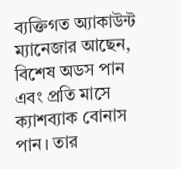ব্যক্তিগত অ্যাকাউন্ট ম্যানেজার আছেন, বিশেষ অডস পান এবং প্রতি মাসে ক্যাশব্যাক বোনাস পান। তার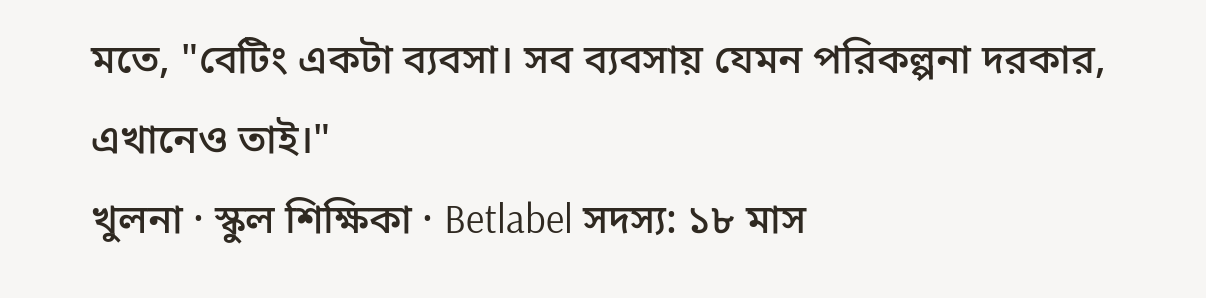মতে, "বেটিং একটা ব্যবসা। সব ব্যবসায় যেমন পরিকল্পনা দরকার, এখানেও তাই।"
খুলনা · স্কুল শিক্ষিকা · Betlabel সদস্য: ১৮ মাস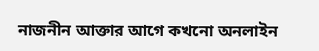নাজনীন আক্তার আগে কখনো অনলাইন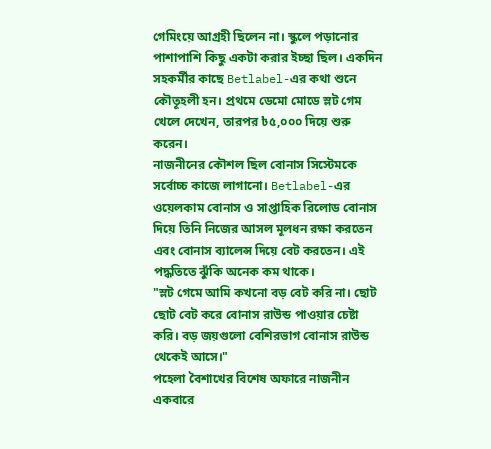গেমিংয়ে আগ্রহী ছিলেন না। স্কুলে পড়ানোর পাশাপাশি কিছু একটা করার ইচ্ছা ছিল। একদিন সহকর্মীর কাছে Betlabel-এর কথা শুনে কৌতূহলী হন। প্রথমে ডেমো মোডে স্লট গেম খেলে দেখেন, তারপর ৳৫,০০০ দিয়ে শুরু করেন।
নাজনীনের কৌশল ছিল বোনাস সিস্টেমকে সর্বোচ্চ কাজে লাগানো। Betlabel-এর ওয়েলকাম বোনাস ও সাপ্তাহিক রিলোড বোনাস দিয়ে তিনি নিজের আসল মূলধন রক্ষা করতেন এবং বোনাস ব্যালেন্স দিয়ে বেট করতেন। এই পদ্ধতিতে ঝুঁকি অনেক কম থাকে।
"স্লট গেমে আমি কখনো বড় বেট করি না। ছোট ছোট বেট করে বোনাস রাউন্ড পাওয়ার চেষ্টা করি। বড় জয়গুলো বেশিরভাগ বোনাস রাউন্ড থেকেই আসে।"
পহেলা বৈশাখের বিশেষ অফারে নাজনীন একবারে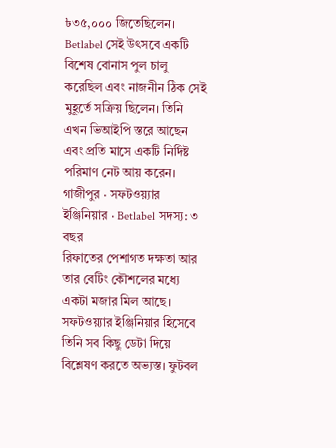৳৩৫,০০০ জিতেছিলেন। Betlabel সেই উৎসবে একটি বিশেষ বোনাস পুল চালু করেছিল এবং নাজনীন ঠিক সেই মুহূর্তে সক্রিয় ছিলেন। তিনি এখন ভিআইপি স্তরে আছেন এবং প্রতি মাসে একটি নির্দিষ্ট পরিমাণ নেট আয় করেন।
গাজীপুর · সফটওয়্যার ইঞ্জিনিয়ার · Betlabel সদস্য: ৩ বছর
রিফাতের পেশাগত দক্ষতা আর তার বেটিং কৌশলের মধ্যে একটা মজার মিল আছে। সফটওয়্যার ইঞ্জিনিয়ার হিসেবে তিনি সব কিছু ডেটা দিয়ে বিশ্লেষণ করতে অভ্যস্ত। ফুটবল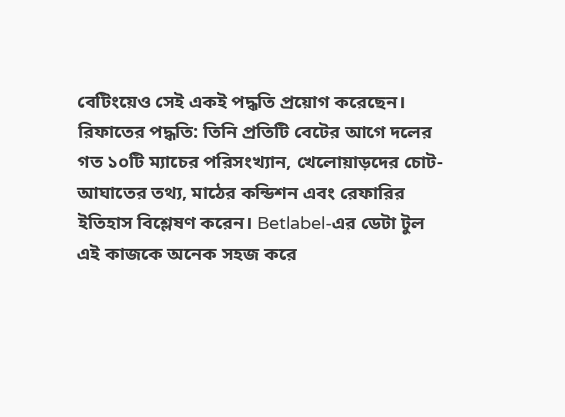বেটিংয়েও সেই একই পদ্ধতি প্রয়োগ করেছেন।
রিফাতের পদ্ধতি: তিনি প্রতিটি বেটের আগে দলের গত ১০টি ম্যাচের পরিসংখ্যান, খেলোয়াড়দের চোট-আঘাতের তথ্য, মাঠের কন্ডিশন এবং রেফারির ইতিহাস বিশ্লেষণ করেন। Betlabel-এর ডেটা টুল এই কাজকে অনেক সহজ করে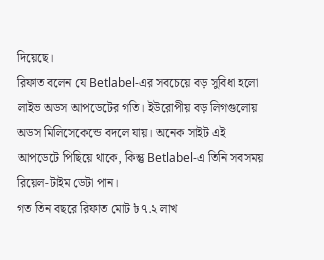দিয়েছে।
রিফাত বলেন যে Betlabel-এর সবচেয়ে বড় সুবিধা হলো লাইভ অডস আপডেটের গতি। ইউরোপীয় বড় লিগগুলোয় অডস মিলিসেকেন্ডে বদলে যায়। অনেক সাইট এই আপডেটে পিছিয়ে থাকে, কিন্তু Betlabel-এ তিনি সবসময় রিয়েল-টাইম ডেটা পান।
গত তিন বছরে রিফাত মোট ৳৭.২ লাখ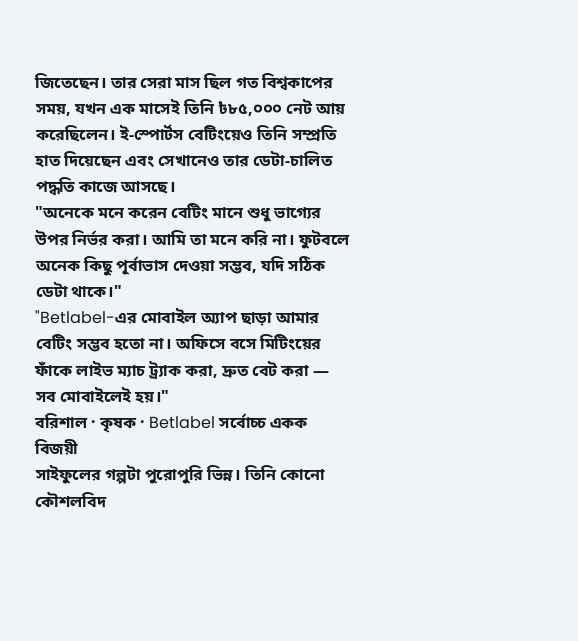জিতেছেন। তার সেরা মাস ছিল গত বিশ্বকাপের সময়, যখন এক মাসেই তিনি ৳৮৫,০০০ নেট আয় করেছিলেন। ই-স্পোর্টস বেটিংয়েও তিনি সম্প্রতি হাত দিয়েছেন এবং সেখানেও তার ডেটা-চালিত পদ্ধতি কাজে আসছে।
"অনেকে মনে করেন বেটিং মানে শুধু ভাগ্যের উপর নির্ভর করা। আমি তা মনে করি না। ফুটবলে অনেক কিছু পূর্বাভাস দেওয়া সম্ভব, যদি সঠিক ডেটা থাকে।"
"Betlabel-এর মোবাইল অ্যাপ ছাড়া আমার বেটিং সম্ভব হতো না। অফিসে বসে মিটিংয়ের ফাঁকে লাইভ ম্যাচ ট্র্যাক করা, দ্রুত বেট করা — সব মোবাইলেই হয়।"
বরিশাল · কৃষক · Betlabel সর্বোচ্চ একক বিজয়ী
সাইফুলের গল্পটা পুরোপুরি ভিন্ন। তিনি কোনো কৌশলবিদ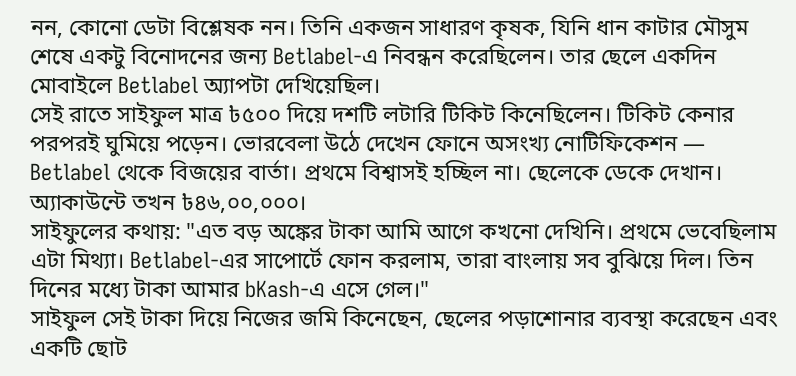নন, কোনো ডেটা বিশ্লেষক নন। তিনি একজন সাধারণ কৃষক, যিনি ধান কাটার মৌসুম শেষে একটু বিনোদনের জন্য Betlabel-এ নিবন্ধন করেছিলেন। তার ছেলে একদিন মোবাইলে Betlabel অ্যাপটা দেখিয়েছিল।
সেই রাতে সাইফুল মাত্র ৳৫০০ দিয়ে দশটি লটারি টিকিট কিনেছিলেন। টিকিট কেনার পরপরই ঘুমিয়ে পড়েন। ভোরবেলা উঠে দেখেন ফোনে অসংখ্য নোটিফিকেশন — Betlabel থেকে বিজয়ের বার্তা। প্রথমে বিশ্বাসই হচ্ছিল না। ছেলেকে ডেকে দেখান। অ্যাকাউন্টে তখন ৳৪৬,০০,০০০।
সাইফুলের কথায়: "এত বড় অঙ্কের টাকা আমি আগে কখনো দেখিনি। প্রথমে ভেবেছিলাম এটা মিথ্যা। Betlabel-এর সাপোর্টে ফোন করলাম, তারা বাংলায় সব বুঝিয়ে দিল। তিন দিনের মধ্যে টাকা আমার bKash-এ এসে গেল।"
সাইফুল সেই টাকা দিয়ে নিজের জমি কিনেছেন, ছেলের পড়াশোনার ব্যবস্থা করেছেন এবং একটি ছোট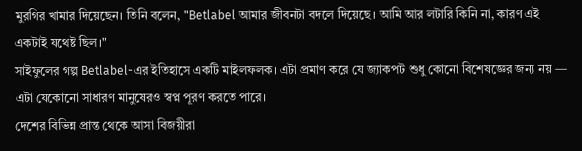মুরগির খামার দিয়েছেন। তিনি বলেন, "Betlabel আমার জীবনটা বদলে দিয়েছে। আমি আর লটারি কিনি না, কারণ এই একটাই যথেষ্ট ছিল।"
সাইফুলের গল্প Betlabel-এর ইতিহাসে একটি মাইলফলক। এটা প্রমাণ করে যে জ্যাকপট শুধু কোনো বিশেষজ্ঞের জন্য নয় — এটা যেকোনো সাধারণ মানুষেরও স্বপ্ন পূরণ করতে পারে।
দেশের বিভিন্ন প্রান্ত থেকে আসা বিজয়ীরা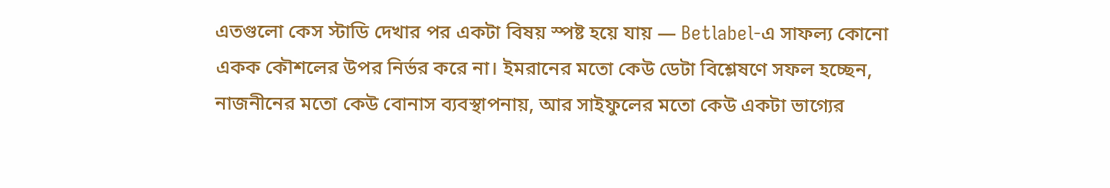এতগুলো কেস স্টাডি দেখার পর একটা বিষয় স্পষ্ট হয়ে যায় — Betlabel-এ সাফল্য কোনো একক কৌশলের উপর নির্ভর করে না। ইমরানের মতো কেউ ডেটা বিশ্লেষণে সফল হচ্ছেন, নাজনীনের মতো কেউ বোনাস ব্যবস্থাপনায়, আর সাইফুলের মতো কেউ একটা ভাগ্যের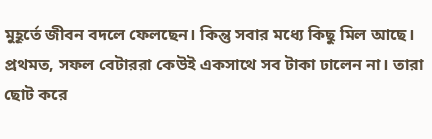মুহূর্তে জীবন বদলে ফেলছেন। কিন্তু সবার মধ্যে কিছু মিল আছে।
প্রথমত, সফল বেটাররা কেউই একসাথে সব টাকা ঢালেন না। তারা ছোট করে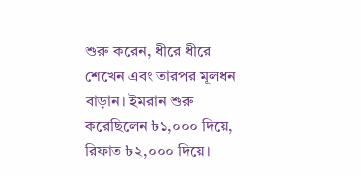শুরু করেন, ধীরে ধীরে শেখেন এবং তারপর মূলধন বাড়ান। ইমরান শুরু করেছিলেন ৳১,০০০ দিয়ে, রিফাত ৳২,০০০ দিয়ে।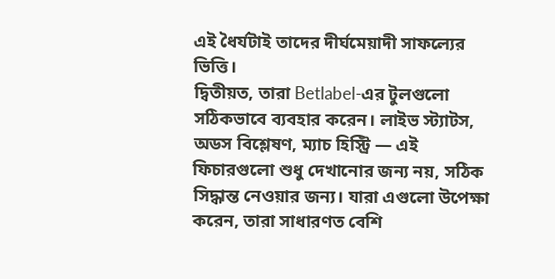এই ধৈর্যটাই তাদের দীর্ঘমেয়াদী সাফল্যের ভিত্তি।
দ্বিতীয়ত, তারা Betlabel-এর টুলগুলো সঠিকভাবে ব্যবহার করেন। লাইভ স্ট্যাটস, অডস বিশ্লেষণ, ম্যাচ হিস্ট্রি — এই ফিচারগুলো শুধু দেখানোর জন্য নয়, সঠিক সিদ্ধান্ত নেওয়ার জন্য। যারা এগুলো উপেক্ষা করেন, তারা সাধারণত বেশি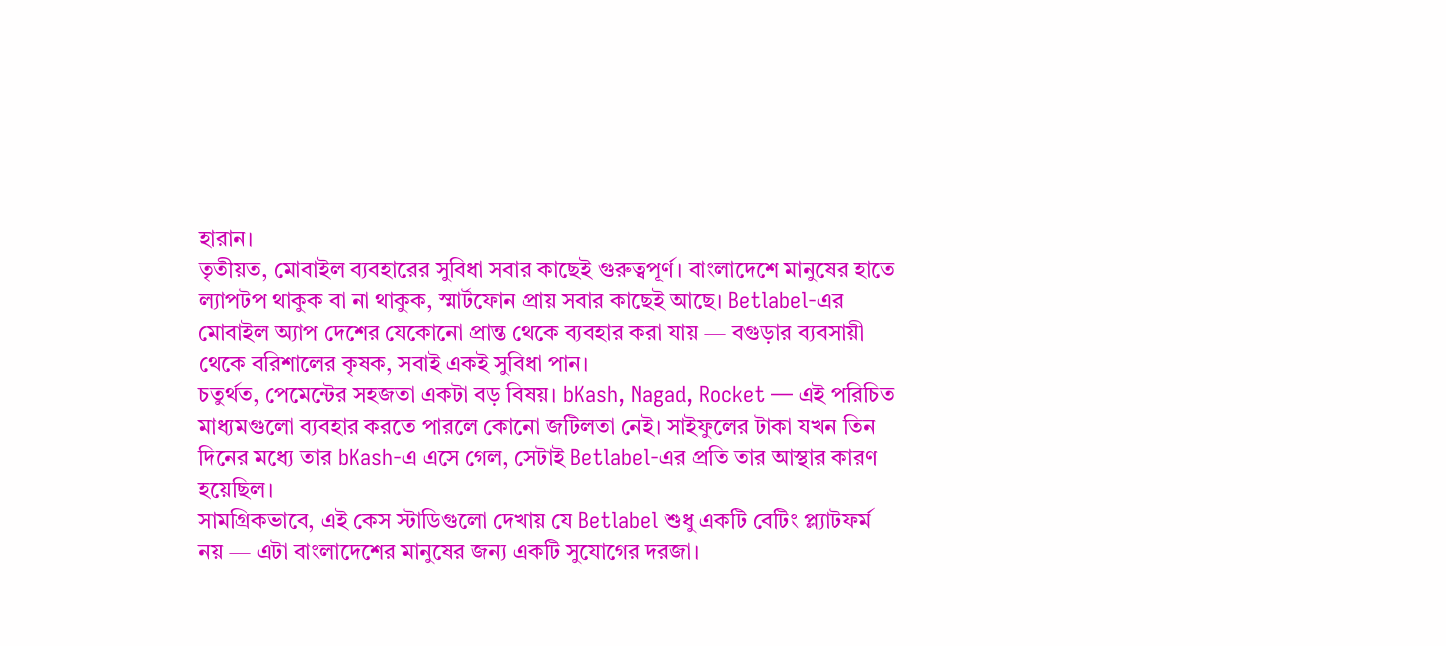হারান।
তৃতীয়ত, মোবাইল ব্যবহারের সুবিধা সবার কাছেই গুরুত্বপূর্ণ। বাংলাদেশে মানুষের হাতে ল্যাপটপ থাকুক বা না থাকুক, স্মার্টফোন প্রায় সবার কাছেই আছে। Betlabel-এর মোবাইল অ্যাপ দেশের যেকোনো প্রান্ত থেকে ব্যবহার করা যায় — বগুড়ার ব্যবসায়ী থেকে বরিশালের কৃষক, সবাই একই সুবিধা পান।
চতুর্থত, পেমেন্টের সহজতা একটা বড় বিষয়। bKash, Nagad, Rocket — এই পরিচিত মাধ্যমগুলো ব্যবহার করতে পারলে কোনো জটিলতা নেই। সাইফুলের টাকা যখন তিন দিনের মধ্যে তার bKash-এ এসে গেল, সেটাই Betlabel-এর প্রতি তার আস্থার কারণ হয়েছিল।
সামগ্রিকভাবে, এই কেস স্টাডিগুলো দেখায় যে Betlabel শুধু একটি বেটিং প্ল্যাটফর্ম নয় — এটা বাংলাদেশের মানুষের জন্য একটি সুযোগের দরজা।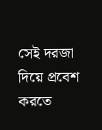সেই দরজা দিয়ে প্রবেশ করতে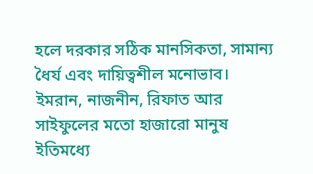হলে দরকার সঠিক মানসিকতা, সামান্য ধৈর্য এবং দায়িত্বশীল মনোভাব।
ইমরান, নাজনীন, রিফাত আর সাইফুলের মতো হাজারো মানুষ ইতিমধ্যে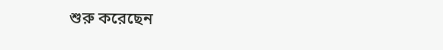শুরু করেছেন